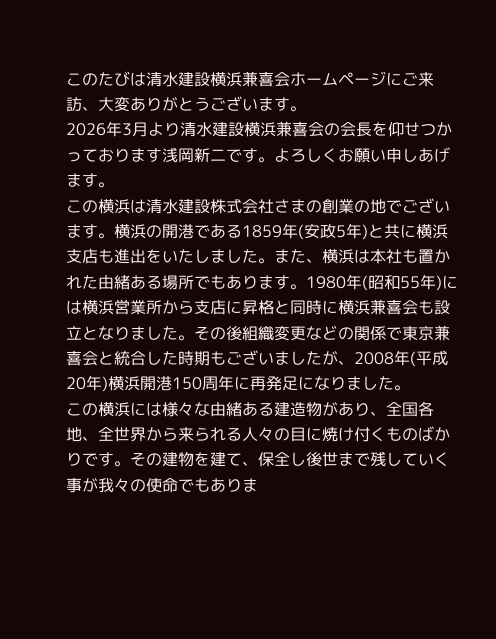このたびは清水建設横浜兼喜会ホームページにご来訪、大変ありがとうございます。
2026年3月より清水建設横浜兼喜会の会長を仰せつかっております浅岡新二です。よろしくお願い申しあげます。
この横浜は清水建設株式会社さまの創業の地でございます。横浜の開港である1859年(安政5年)と共に横浜支店も進出をいたしました。また、横浜は本社も置かれた由緒ある場所でもあります。1980年(昭和55年)には横浜営業所から支店に昇格と同時に横浜兼喜会も設立となりました。その後組織変更などの関係で東京兼喜会と統合した時期もございましたが、2008年(平成20年)横浜開港150周年に再発足になりました。
この横浜には様々な由緒ある建造物があり、全国各地、全世界から来られる人々の目に焼け付くものばかりです。その建物を建て、保全し後世まで残していく事が我々の使命でもありま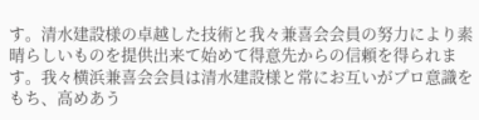す。清水建設様の卓越した技術と我々兼喜会会員の努力により素晴らしいものを提供出来て始めて得意先からの信頼を得られます。我々横浜兼喜会会員は清水建設様と常にお互いがプロ意識をもち、高めあう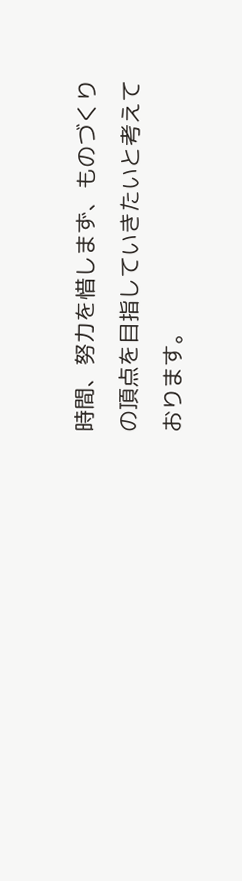時間、努力を惜しまず、ものづくりの頂点を目指していきたいと考えております。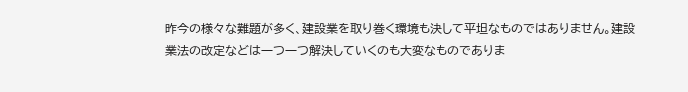昨今の様々な難題が多く、建設業を取り巻く環境も決して平坦なものではありません。建設業法の改定などは一つ一つ解決していくのも大変なものでありま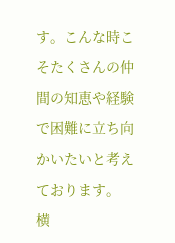す。こんな時こそたくさんの仲間の知恵や経験で困難に立ち向かいたいと考えております。
横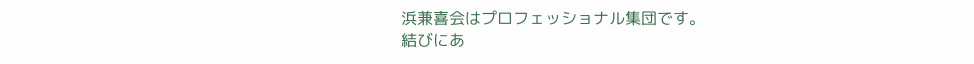浜兼喜会はプロフェッショナル集団です。
結びにあ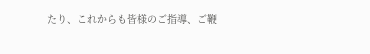たり、これからも皆様のご指導、ご鞭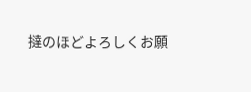撻のほどよろしくお願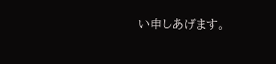い申しあげます。